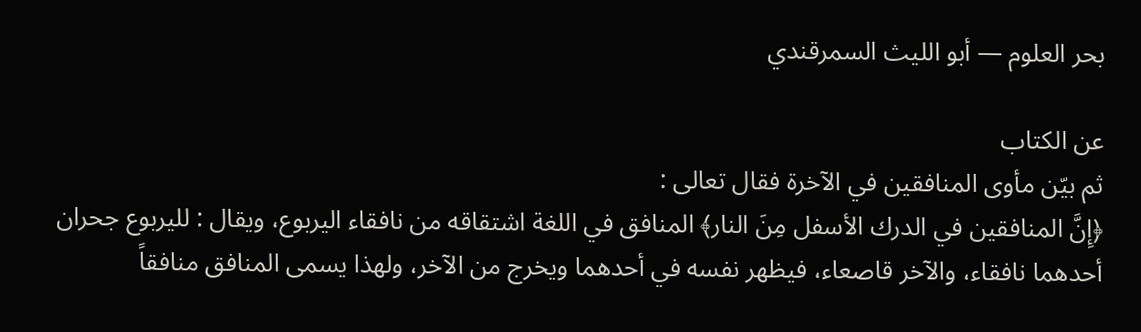بحر العلوم — أبو الليث السمرقندي

عن الكتاب
ثم بيّن مأوى المنافقين في الآخرة فقال تعالى :
﴿إِنَّ المنافقين في الدرك الأسفل مِنَ النار﴾ المنافق في اللغة اشتقاقه من نافقاء اليربوع، ويقال : لليربوع جحران أحدهما نافقاء، والآخر قاصعاء، فيظهر نفسه في أحدهما ويخرج من الآخر، ولهذا يسمى المنافق منافقاً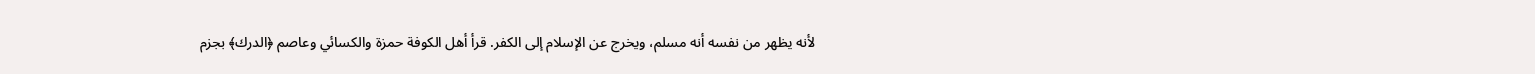لأنه يظهر من نفسه أنه مسلم، ويخرج عن الإسلام إلى الكفر. قرأ أهل الكوفة حمزة والكسائي وعاصم ﴿الدرك﴾ بجزم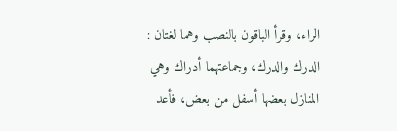الراء، وقرأ الباقون بالنصب وهما لغتان : الدرك والدرك، وجماعتهما أدراك وهي المنازل بعضها أسفل من بعض، فأعد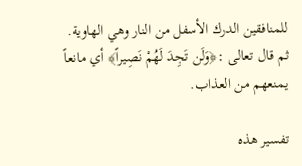للمنافقين الدرك الأسفل من النار وهي الهاوية.
ثم قال تعالى :﴿وَلَن تَجِدَ لَهُمْ نَصِيراً﴾ أي مانعاً يمنعهم من العذاب.

تفسير هذه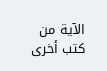الآية من كتب أخرى